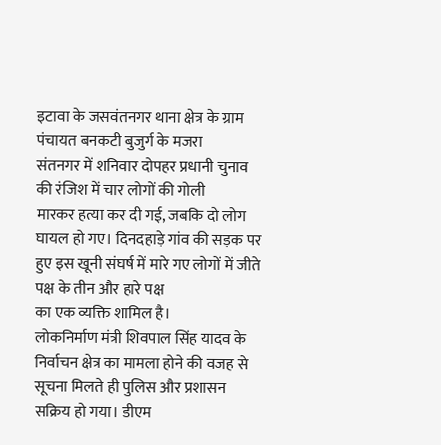इटावा के जसवंतनगर थाना क्षेत्र के ग्राम पंचायत बनकटी बुजुर्ग के मजरा
संतनगर में शनिवार दोपहर प्रधानी चुनाव की रंजिश में चार लोगों की गोली
मारकर हत्या कर दी गई, जबकि दो लोग घायल हो गए। दिनदहाड़े गांव की सड़क पर
हुए इस खूनी संघर्ष में मारे गए लोगों में जीते पक्ष के तीन और हारे पक्ष
का एक व्यक्ति शामिल है।
लोकनिर्माण मंत्री शिवपाल सिंह यादव के निर्वाचन क्षेत्र का मामला होने की वजह से सूचना मिलते ही पुलिस और प्रशासन सक्रिय हो गया। डीएम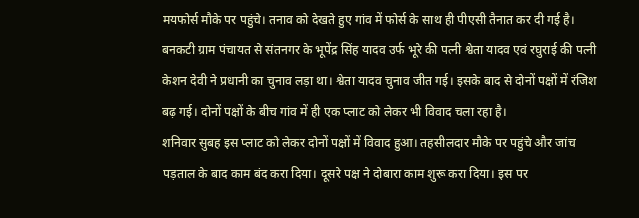मयफोर्स मौके पर पहुंचे। तनाव को देखते हुए गांव में फोर्स के साथ ही पीएसी तैनात कर दी गई है।
बनकटी ग्राम पंचायत से संतनगर के भूपेंद्र सिंह यादव उर्फ भूरे की पत्नी श्वेता यादव एवं रघुराई की पत्नी केशन देवी ने प्रधानी का चुनाव लड़ा था। श्वेता यादव चुनाव जीत गई। इसके बाद से दोनों पक्षों में रंजिश बढ़ गई। दोनों पक्षों के बीच गांव में ही एक प्लाट को लेकर भी विवाद चला रहा है।
शनिवार सुबह इस प्लाट को लेकर दोनों पक्षों में विवाद हुआ। तहसीलदार मौके पर पहुंचे और जांच पड़ताल के बाद काम बंद करा दिया। दूसरे पक्ष ने दोबारा काम शुरू करा दिया। इस पर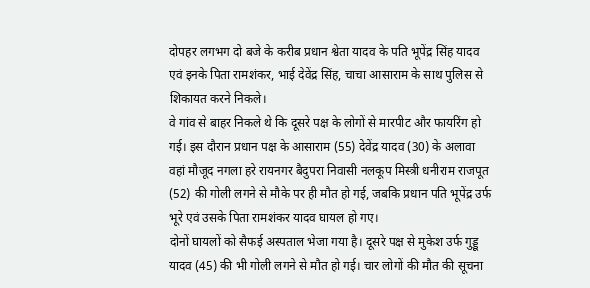दोपहर लगभग दो बजे के करीब प्रधान श्वेता यादव के पति भूपेंद्र सिंह यादव एवं इनके पिता रामशंकर, भाई देवेंद्र सिंह, चाचा आसाराम के साथ पुलिस से शिकायत करने निकले।
वे गांव से बाहर निकले थे कि दूसरे पक्ष के लोगों से मारपीट और फायरिंग हो गई। इस दौरान प्रधान पक्ष के आसाराम (55) देवेंद्र यादव (30) के अलावा वहां मौजूद नगला हरे रायनगर बैदुपरा निवासी नलकूप मिस्त्री धनीराम राजपूत (52) की गोली लगने से मौके पर ही मौत हो गई, जबकि प्रधान पति भूपेंद्र उर्फ भूरे एवं उसके पिता रामशंकर यादव घायल हो गए।
दोनों घायलों को सैफई अस्पताल भेजा गया है। दूसरे पक्ष से मुकेश उर्फ गुड्डू यादव (45) की भी गोली लगने से मौत हो गई। चार लोगों की मौत की सूचना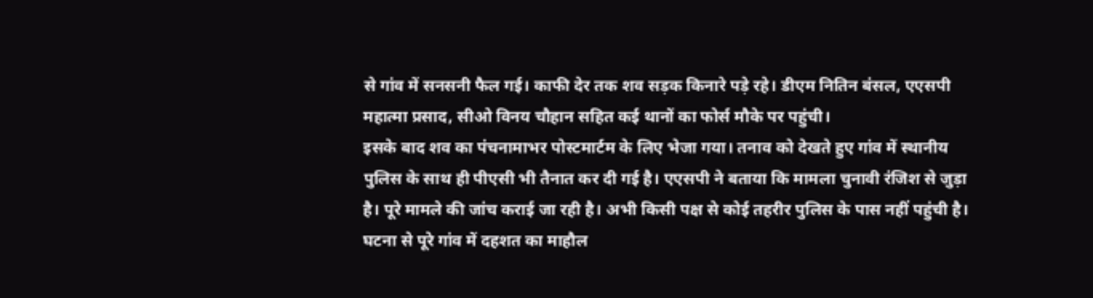से गांव में सनसनी फैल गई। काफी देर तक शव सड़क किनारे पड़े रहे। डीएम नितिन बंसल, एएसपी महात्मा प्रसाद, सीओ विनय चौहान सहित कई थानों का फोर्स मौके पर पहुंची।
इसके बाद शव का पंचनामाभर पोस्टमार्टम के लिए भेजा गया। तनाव को देखते हुए गांव में स्थानीय पुलिस के साथ ही पीएसी भी तैनात कर दी गई है। एएसपी ने बताया कि मामला चुनावी रंजिश से जुड़ा है। पूरे मामले की जांच कराई जा रही है। अभी किसी पक्ष से कोई तहरीर पुलिस के पास नहीं पहुंची है। घटना से पूरे गांव में दहशत का माहौल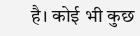है। कोई भी कुछ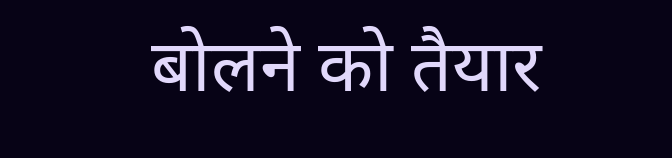बोलने को तैयार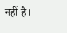नहीं है।